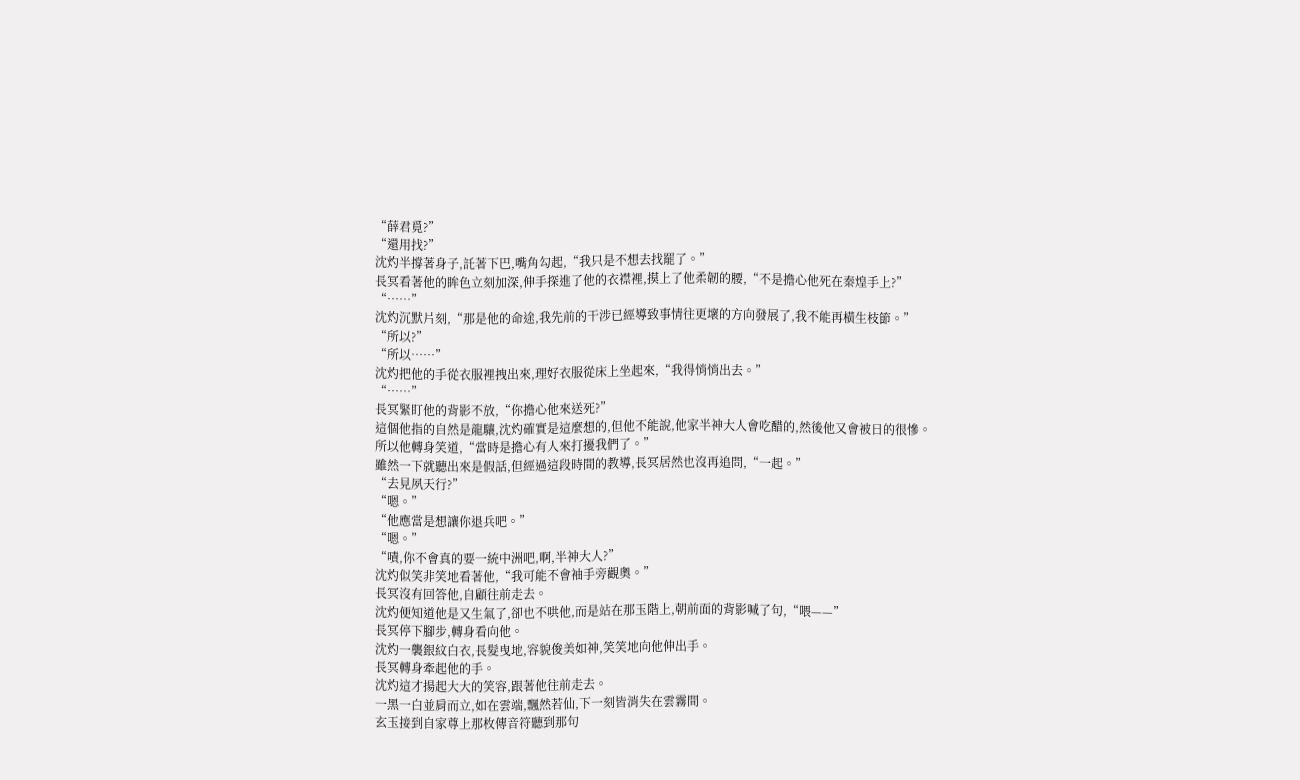“薛君覓?”
“還用找?”
沈灼半撐著身子,託著下巴,嘴角勾起,“我只是不想去找罷了。”
長冥看著他的眸色立刻加深,伸手探進了他的衣襟裡,摸上了他柔韌的腰,“不是擔心他死在秦煌手上?”
“……”
沈灼沉默片刻,“那是他的命途,我先前的干涉已經導致事情往更壞的方向發展了,我不能再橫生枝節。”
“所以?”
“所以……”
沈灼把他的手從衣服裡拽出來,理好衣服從床上坐起來,“我得悄悄出去。”
“……”
長冥緊盯他的背影不放,“你擔心他來送死?”
這個他指的自然是龍驤,沈灼確實是這麼想的,但他不能說,他家半神大人會吃醋的,然後他又會被日的很慘。
所以他轉身笑道,“當時是擔心有人來打擾我們了。”
雖然一下就聽出來是假話,但經過這段時間的教導,長冥居然也沒再追問,“一起。”
“去見夙天行?”
“嗯。”
“他應當是想讓你退兵吧。”
“嗯。”
“嘖,你不會真的要一統中洲吧,啊,半神大人?”
沈灼似笑非笑地看著他,“我可能不會袖手旁觀奧。”
長冥沒有回答他,自顧往前走去。
沈灼便知道他是又生氣了,卻也不哄他,而是站在那玉階上,朝前面的背影喊了句,“喂——”
長冥停下腳步,轉身看向他。
沈灼一襲銀紋白衣,長髮曳地,容貌俊美如神,笑笑地向他伸出手。
長冥轉身牽起他的手。
沈灼這才揚起大大的笑容,跟著他往前走去。
一黑一白並肩而立,如在雲端,飄然若仙,下一刻皆消失在雲霧間。
玄玉接到自家尊上那枚傳音符聽到那句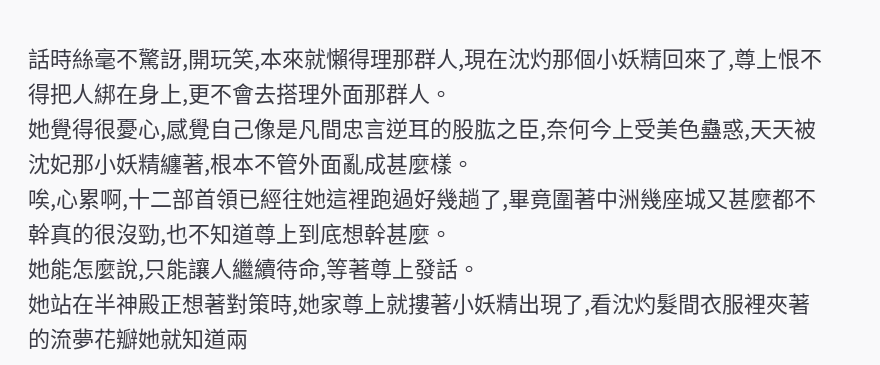話時絲毫不驚訝,開玩笑,本來就懶得理那群人,現在沈灼那個小妖精回來了,尊上恨不得把人綁在身上,更不會去搭理外面那群人。
她覺得很憂心,感覺自己像是凡間忠言逆耳的股肱之臣,奈何今上受美色蠱惑,天天被沈妃那小妖精纏著,根本不管外面亂成甚麼樣。
唉,心累啊,十二部首領已經往她這裡跑過好幾趟了,畢竟圍著中洲幾座城又甚麼都不幹真的很沒勁,也不知道尊上到底想幹甚麼。
她能怎麼說,只能讓人繼續待命,等著尊上發話。
她站在半神殿正想著對策時,她家尊上就摟著小妖精出現了,看沈灼髮間衣服裡夾著的流夢花瓣她就知道兩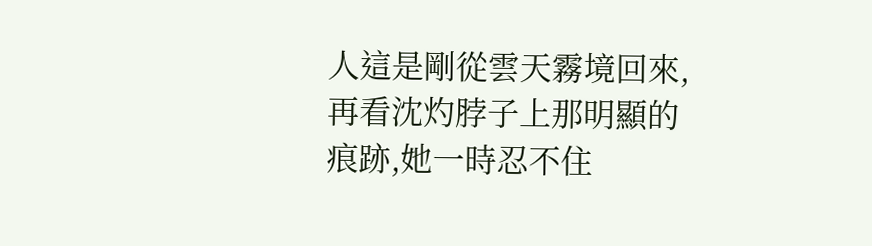人這是剛從雲天霧境回來,再看沈灼脖子上那明顯的痕跡,她一時忍不住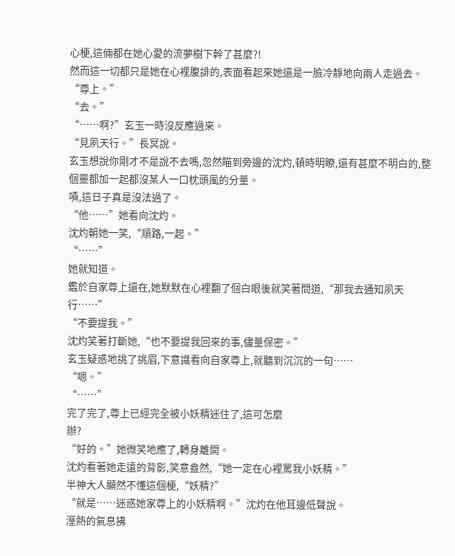心梗,這倆都在她心愛的流夢樹下幹了甚麼?!
然而這一切都只是她在心裡腹誹的,表面看起來她還是一臉冷靜地向兩人走過去。
“尊上。”
“去。”
“……啊?”玄玉一時沒反應過來。
“見夙天行。”長冥說。
玄玉想說你剛才不是說不去嗎,忽然瞄到旁邊的沈灼,頓時明瞭,還有甚麼不明白的,整個靈都加一起都沒某人一口枕頭風的分量。
嘖,這日子真是沒法過了。
“他……”她看向沈灼。
沈灼朝她一笑,“順路,一起。”
“……”
她就知道。
鑑於自家尊上還在,她默默在心裡翻了個白眼後就笑著問道,“那我去通知夙天行……”
“不要提我。”
沈灼笑著打斷她,“也不要提我回來的事,儘量保密。”
玄玉疑惑地挑了挑眉,下意識看向自家尊上,就聽到沉沉的一句……
“嗯。”
“……”
完了完了,尊上已經完全被小妖精迷住了,這可怎麼
辦?
“好的。”她微笑地應了,轉身離開。
沈灼看著她走遠的背影,笑意盎然,“她一定在心裡罵我小妖精。”
半神大人顯然不懂這個梗,“妖精?”
“就是……迷惑她家尊上的小妖精啊。”沈灼在他耳邊低聲說。
溼熱的氣息拂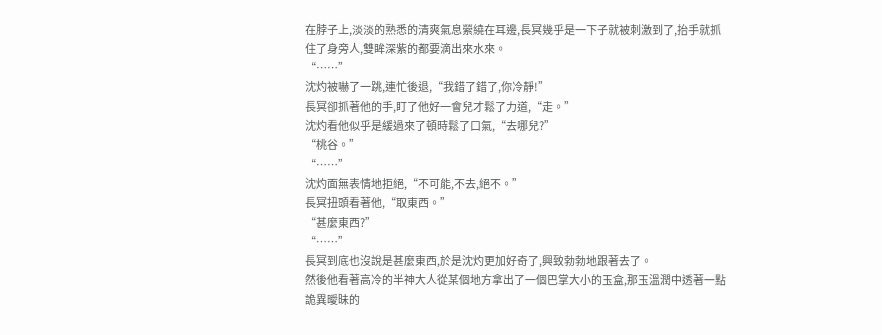在脖子上,淡淡的熟悉的清爽氣息縈繞在耳邊,長冥幾乎是一下子就被刺激到了,抬手就抓住了身旁人,雙眸深紫的都要滴出來水來。
“……”
沈灼被嚇了一跳,連忙後退,“我錯了錯了,你冷靜!”
長冥卻抓著他的手,盯了他好一會兒才鬆了力道,“走。”
沈灼看他似乎是緩過來了頓時鬆了口氣,“去哪兒?”
“桃谷。”
“……”
沈灼面無表情地拒絕,“不可能,不去,絕不。”
長冥扭頭看著他,“取東西。”
“甚麼東西?”
“……”
長冥到底也沒說是甚麼東西,於是沈灼更加好奇了,興致勃勃地跟著去了。
然後他看著高冷的半神大人從某個地方拿出了一個巴掌大小的玉盒,那玉溫潤中透著一點詭異曖昧的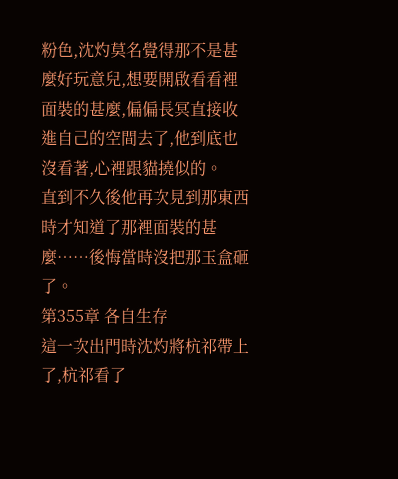粉色,沈灼莫名覺得那不是甚麼好玩意兒,想要開啟看看裡面裝的甚麼,偏偏長冥直接收進自己的空間去了,他到底也沒看著,心裡跟貓撓似的。
直到不久後他再次見到那東西時才知道了那裡面裝的甚麼……後悔當時沒把那玉盒砸了。
第355章 各自生存
這一次出門時沈灼將杭祁帶上了,杭祁看了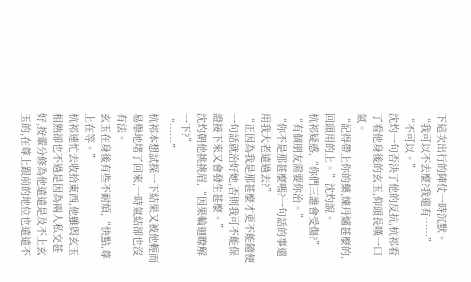下這次出行的陣仗一時沉默。
“我可以不去麼?我還有……”
“不可以。”
沈灼一句否決了他的反抗,杭祁看了看他身後的玄玉,仰頭長嘆一口氣。
“記得帶上你的藥,煉丹爐甚麼的,回頭用的上。”沈灼說。
杭祁疑惑,“你們三誰會受傷?”
“有個朋友需要你治。”
“你不是那甚麼嗎?一句話的事還用我大老遠過去?”
“正因為我是那甚麼才更不能隨便一句話就治好她,否則我可不能保證接下來又會發生甚麼。”
沈灼朝他挑挑眉,“因果輪迴瞭解一下?”
“……”
杭祁本想試探一下結果又被他輕而易舉地堵了回來,一時氣結卻也沒有法。
玄玉在身後有些不耐煩,“快點,尊上在等。”
杭祁連忙去收拾東西,他雖與玄玉相熟卻也不過是因為兩人私交甚好,按輩分修為他遠遠是及不上玄玉的,在尊上跟前的地位也遠遠不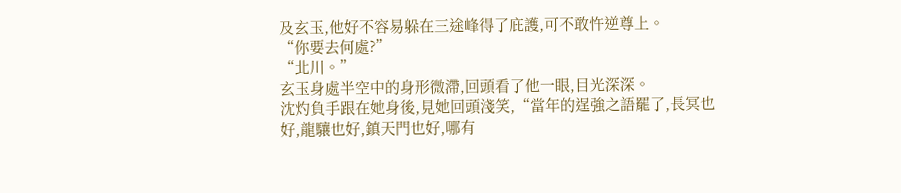及玄玉,他好不容易躲在三途峰得了庇護,可不敢忤逆尊上。
“你要去何處?”
“北川。”
玄玉身處半空中的身形微滯,回頭看了他一眼,目光深深。
沈灼負手跟在她身後,見她回頭淺笑,“當年的逞強之語罷了,長冥也好,龍驤也好,鎮天門也好,哪有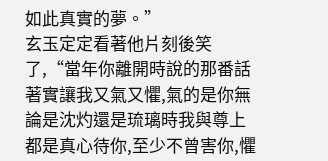如此真實的夢。”
玄玉定定看著他片刻後笑了,“當年你離開時說的那番話著實讓我又氣又懼,氣的是你無論是沈灼還是琉璃時我與尊上都是真心待你,至少不曾害你,懼